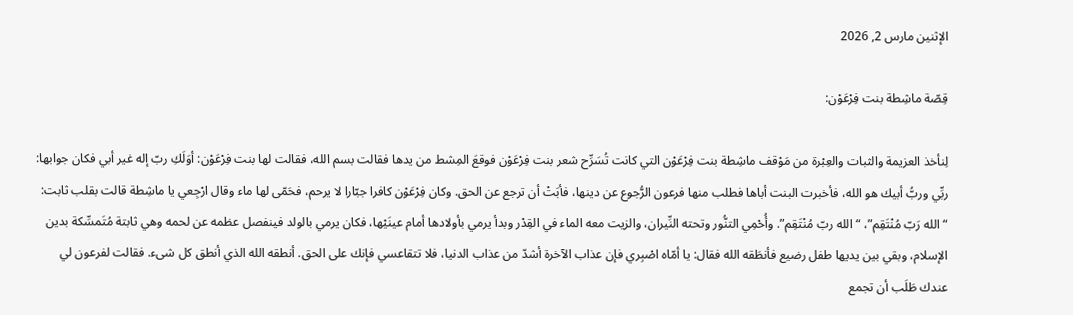الإثنين مارس 2, 2026

قِصّة ماشِطة بنت فِرْعَوْن:

لِنأخذ العزيمة والثبات والعِبْرة من مَوْقف ماشِطة بنت فِرْعَوْن التي كانت تُسَرِّح شعر بنت فِرْعَوْن فوقعَ المِشط من يدها فقالت بسم الله، فقالت لها بنت فِرْعَوْن: أوَلَكِ ربّ إله غير أبي فكان جوابها: ربِّي وربُّ أبيك هو الله، فأخبرت البنت أباها فطلب منها فرعون الرُّجوع عن دينها، فأبَتْ أن ترجع عن الحق. وكان فِرْعَوْن كافرا جبّارا لا يرحم، فحَمّى لها ماء وقال ارْجِعي يا ماشِطة قالت بقلب ثابت: “الله رَبّ مُنْتَقِم”، “الله ربّ مُنْتَقِم”. وأُحْمِي التنُّور وتحته النِّيران، والزيت معه الماء في القِدْر وبدأ يرمي بأولادها أمام عينَيْها، فكان يرمي بالولد فينفصل عظمه عن لحمه وهي ثابتة مُتَمسِّكة بدين الإسلام، وبقي بين يديها طفل رضيع فأنطَقه الله فقال: يا أمّاه اصْبِري فإن عذاب الآخرة أشدّ من عذاب الدنيا، فلا تتقاعسي فإنك على الحق. أنطقه الله الذي أنطق كل شىء. فقالت لفرعون لي عندك طَلَب أن تجمع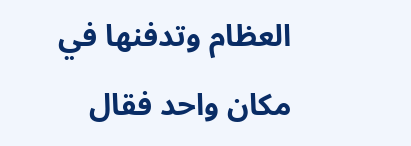العظام وتدفنها في مكان واحد فقال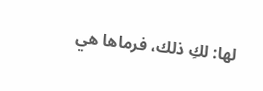لها: لكِ ذلك، فرماها هي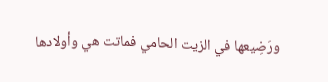ورَضِيعها في الزيت الحامي فماتت هي وأولادها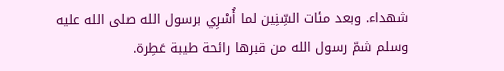شهداء. وبعد مئات السِّنِين لما أُسْرِي برسول الله صلى الله عليه وسلم شمّ رسول الله من قبرها رائحة طيبة عَطِرة.